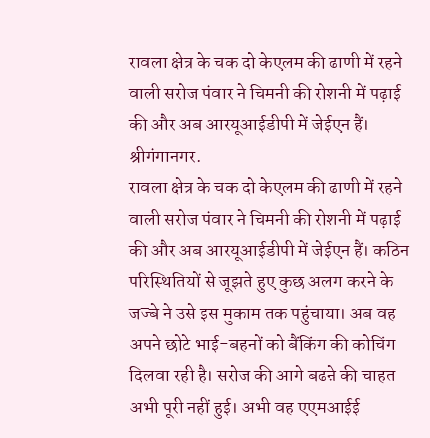रावला क्षेत्र के चक दो केएलम की ढाणी में रहने वाली सरोज पंवार ने चिमनी की रोशनी में पढ़ाई की और अब आरयूआईडीपी में जेईएन हैं।
श्रीगंगानगर.
रावला क्षेत्र के चक दो केएलम की ढाणी में रहने वाली सरोज पंवार ने चिमनी की रोशनी में पढ़ाई की और अब आरयूआईडीपी में जेईएन हैं। कठिन परिस्थितियों से जूझते हुए कुछ अलग करने के जज्बे ने उसे इस मुकाम तक पहुंचाया। अब वह अपने छोटे भाई-बहनों को बैंकिंग की कोचिंग दिलवा रही है। सरोज की आगे बढऩे की चाहत अभी पूरी नहीं हुई। अभी वह एएमआईई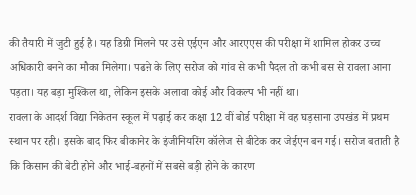की तैयारी में जुटी हुई है। यह डिग्री मिलने पर उसे एईएन और आरएएस की परीक्षा में शामिल होकर उच्च अधिकारी बनने का मौका मिलेगा। पढऩे के लिए सरोज को गांव से कभी पैदल तो कभी बस से रावला आना पड़ता। यह बड़ा मुश्किल था, लेकिन इसके अलावा कोई और विकल्प भी नहीं था।
रावला के आदर्श विद्या निकेतन स्कूल में पढ़ाई कर कक्षा 12 वीं बोर्ड परीक्षा में वह घड़साना उपखंड में प्रथम स्थान पर रही। इसके बाद फिर बीकानेर के इंजीनियरिंग कॉलेज से बीटेक कर जेईएन बन गई। सरोज बताती है कि किसान की बेटी होने और भाई-बहनों में सबसे बड़ी होने के कारण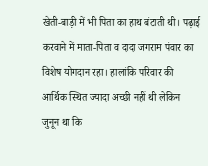खेती-बाड़ी में भी पिता का हाथ बंटाती थी। पढ़ाई करवाने में माता-पिता व दादा जगराम पंवार का विशेष योगदान रहा। हालांकि परिवार की आर्थिक स्थित ज्यादा अच्छी नहीं थी लेकिन जुनून था कि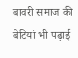बावरी समाज की बेटियां भी पढ़ाई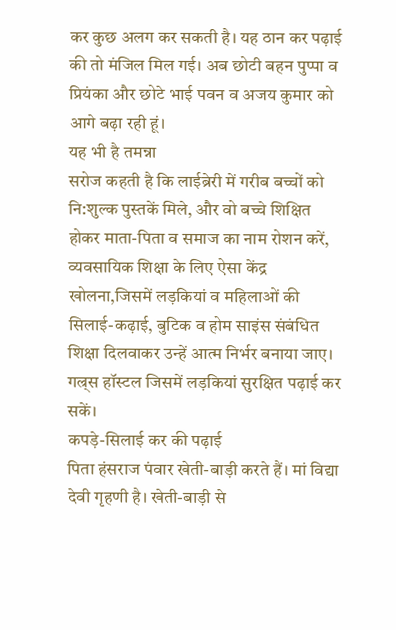कर कुछ अलग कर सकती है। यह ठान कर पढ़ाई की तो मंजिल मिल गई। अब छोटी बहन पुप्पा व प्रियंका और छोटे भाई पवन व अजय कुमार को आगे बढ़ा रही हूं।
यह भी है तमन्ना
सरोज कहती है कि लाईब्रेरी में गरीब बच्चों को नि:शुल्क पुस्तकें मिले, और वो बच्चे शिक्षित होकर माता-पिता व समाज का नाम रोशन करें, व्यवसायिक शिक्षा के लिए ऐसा केंद्र खोलना,जिसमें लड़कियां व महिलाओं की सिलाई-कढ़ाई, बुटिक व होम साइंस संबंधित शिक्षा दिलवाकर उन्हें आत्म निर्भर बनाया जाए। गल्र्स हॉस्टल जिसमें लड़कियां सुरक्षित पढ़ाई कर सकें।
कपड़े-सिलाई कर की पढ़ाई
पिता हंसराज पंवार खेती-बाड़ी करते हैं। मां विद्या देवी गृहणी है। खेती-बाड़ी से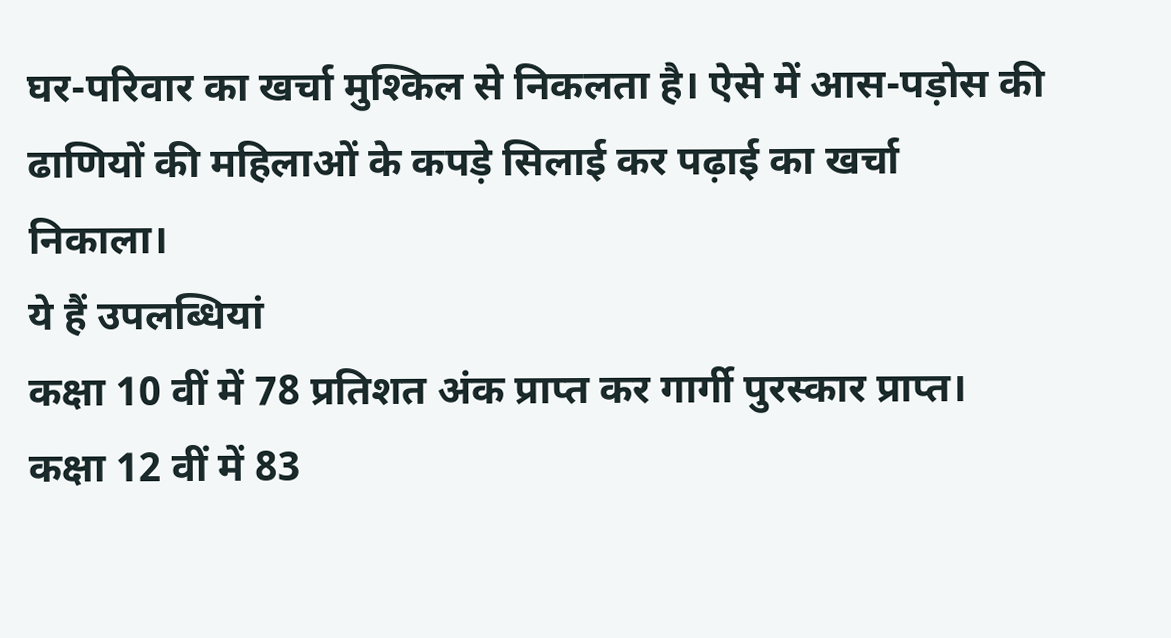घर-परिवार का खर्चा मुश्किल से निकलता है। ऐसे में आस-पड़ोस की ढाणियों की महिलाओं के कपड़े सिलाई कर पढ़ाई का खर्चा निकाला।
ये हैं उपलब्धियां
कक्षा 10 वीं में 78 प्रतिशत अंक प्राप्त कर गार्गी पुरस्कार प्राप्त।
कक्षा 12 वीं में 83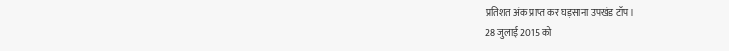प्रतिशत अंक प्राप्त कर घड़साना उपखंड टॉप।
28 जुलाई 2015 को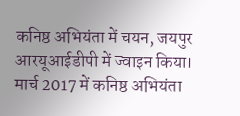कनिष्ठ अभियंता में चयन, जयपुर आरयूआईडीपी में ज्वाइन किया।
मार्च 2017 में कनिष्ठ अभियंता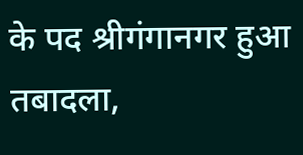के पद श्रीगंगानगर हुआ तबादला,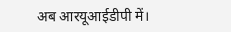अब आरयूआईडीपी में।